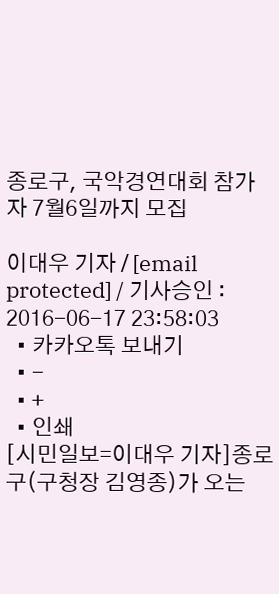종로구, 국악경연대회 참가자 7월6일까지 모집

이대우 기자 / [email protected] / 기사승인 : 2016-06-17 23:58:03
  • 카카오톡 보내기
  • -
  • +
  • 인쇄
[시민일보=이대우 기자]종로구(구청장 김영종)가 오는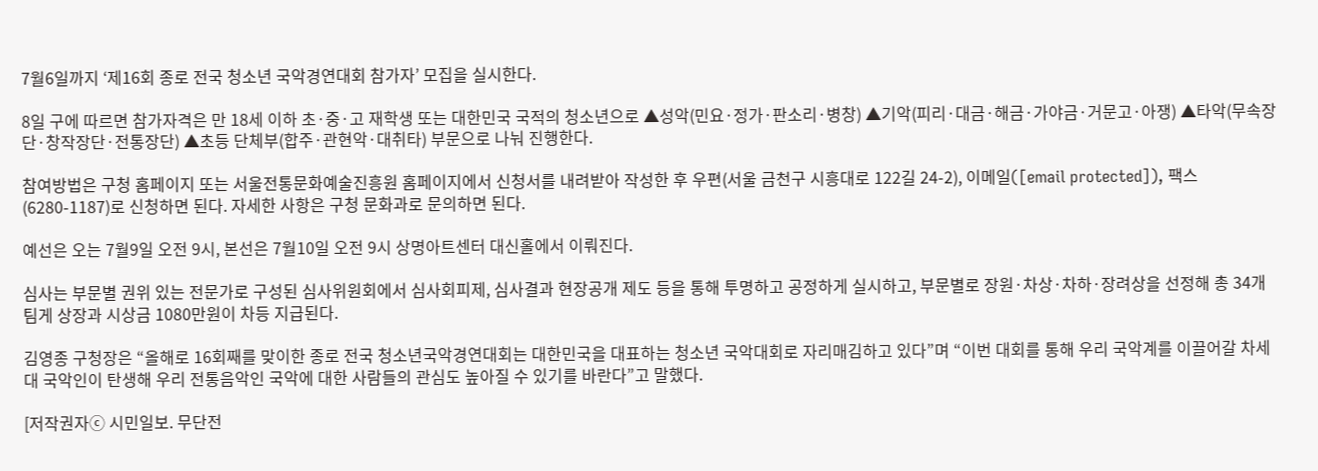7월6일까지 ‘제16회 종로 전국 청소년 국악경연대회 참가자’ 모집을 실시한다.

8일 구에 따르면 참가자격은 만 18세 이하 초·중·고 재학생 또는 대한민국 국적의 청소년으로 ▲성악(민요·정가·판소리·병창) ▲기악(피리·대금·해금·가야금·거문고·아쟁) ▲타악(무속장단·창작장단·전통장단) ▲초등 단체부(합주·관현악·대취타) 부문으로 나눠 진행한다.

참여방법은 구청 홈페이지 또는 서울전통문화예술진흥원 홈페이지에서 신청서를 내려받아 작성한 후 우편(서울 금천구 시흥대로 122길 24-2), 이메일([email protected]), 팩스(6280-1187)로 신청하면 된다. 자세한 사항은 구청 문화과로 문의하면 된다.

예선은 오는 7월9일 오전 9시, 본선은 7월10일 오전 9시 상명아트센터 대신홀에서 이뤄진다.

심사는 부문별 권위 있는 전문가로 구성된 심사위원회에서 심사회피제, 심사결과 현장공개 제도 등을 통해 투명하고 공정하게 실시하고, 부문별로 장원·차상·차하·장려상을 선정해 총 34개 팀게 상장과 시상금 1080만원이 차등 지급된다.

김영종 구청장은 “올해로 16회째를 맞이한 종로 전국 청소년국악경연대회는 대한민국을 대표하는 청소년 국악대회로 자리매김하고 있다”며 “이번 대회를 통해 우리 국악계를 이끌어갈 차세대 국악인이 탄생해 우리 전통음악인 국악에 대한 사람들의 관심도 높아질 수 있기를 바란다”고 말했다.

[저작권자ⓒ 시민일보. 무단전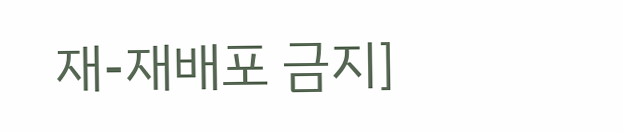재-재배포 금지]